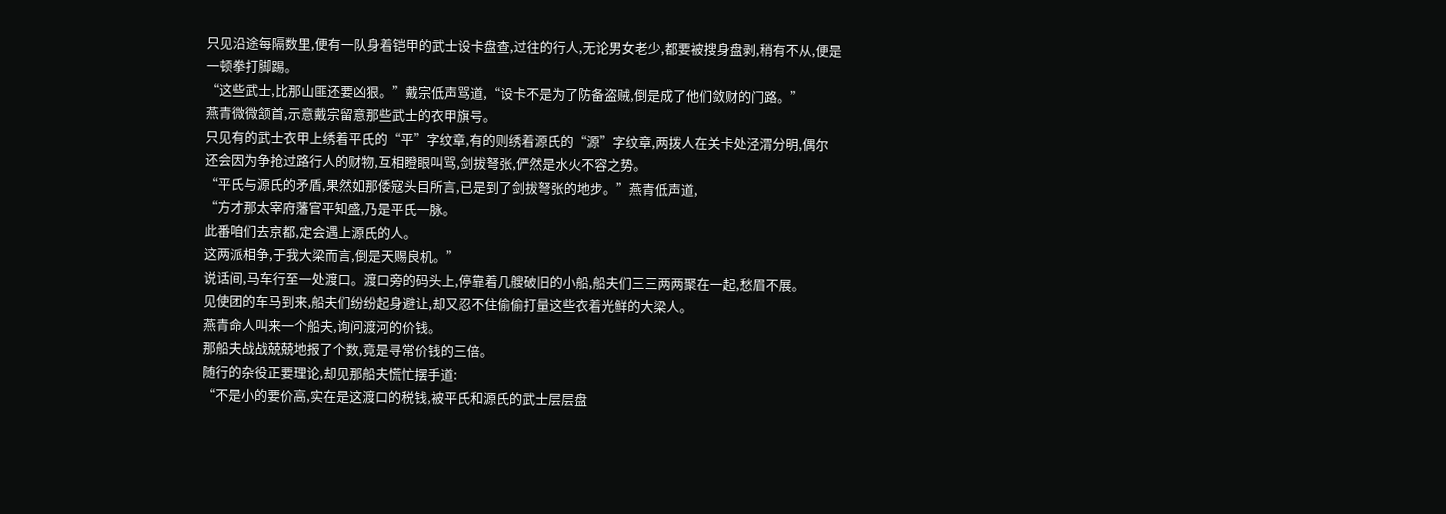只见沿途每隔数里,便有一队身着铠甲的武士设卡盘查,过往的行人,无论男女老少,都要被搜身盘剥,稍有不从,便是一顿拳打脚踢。
“这些武士,比那山匪还要凶狠。”戴宗低声骂道,“设卡不是为了防备盗贼,倒是成了他们敛财的门路。”
燕青微微颔首,示意戴宗留意那些武士的衣甲旗号。
只见有的武士衣甲上绣着平氏的“平”字纹章,有的则绣着源氏的“源”字纹章,两拨人在关卡处泾渭分明,偶尔还会因为争抢过路行人的财物,互相瞪眼叫骂,剑拔弩张,俨然是水火不容之势。
“平氏与源氏的矛盾,果然如那倭寇头目所言,已是到了剑拔弩张的地步。”燕青低声道,
“方才那太宰府藩官平知盛,乃是平氏一脉。
此番咱们去京都,定会遇上源氏的人。
这两派相争,于我大梁而言,倒是天赐良机。”
说话间,马车行至一处渡口。渡口旁的码头上,停靠着几艘破旧的小船,船夫们三三两两聚在一起,愁眉不展。
见使团的车马到来,船夫们纷纷起身避让,却又忍不住偷偷打量这些衣着光鲜的大梁人。
燕青命人叫来一个船夫,询问渡河的价钱。
那船夫战战兢兢地报了个数,竟是寻常价钱的三倍。
随行的杂役正要理论,却见那船夫慌忙摆手道:
“不是小的要价高,实在是这渡口的税钱,被平氏和源氏的武士层层盘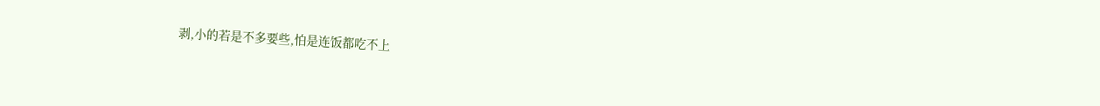剥,小的若是不多要些,怕是连饭都吃不上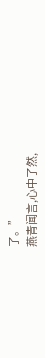了。”
燕青闻言,心中了然,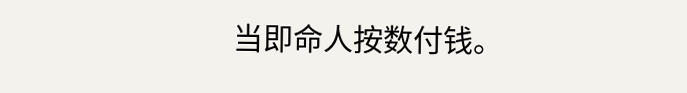当即命人按数付钱。